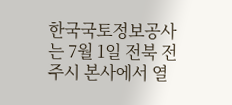한국국토정보공사는 7월 1일 전북 전주시 본사에서 열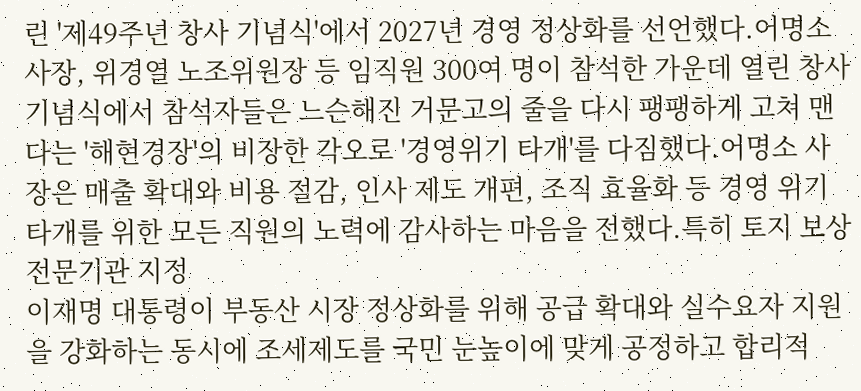린 '제49주년 창사 기념식'에서 2027년 경영 정상화를 선언했다.어명소 사장, 위경열 노조위원장 등 임직원 300여 명이 참석한 가운데 열린 창사 기념식에서 참석자들은 느슨해진 거문고의 줄을 다시 팽팽하게 고쳐 맨다는 '해현경장'의 비장한 각오로 '경영위기 타개'를 다짐했다.어명소 사장은 매출 확대와 비용 절감, 인사 제도 개편, 조직 효율화 등 경영 위기 타개를 위한 모든 직원의 노력에 감사하는 마음을 전했다.특히 토지 보상 전문기관 지정
이재명 대통령이 부동산 시장 정상화를 위해 공급 확대와 실수요자 지원을 강화하는 동시에 조세제도를 국민 눈높이에 맞게 공정하고 합리적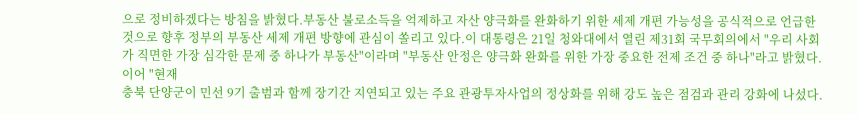으로 정비하겠다는 방침을 밝혔다.부동산 불로소득을 억제하고 자산 양극화를 완화하기 위한 세제 개편 가능성을 공식적으로 언급한 것으로 향후 정부의 부동산 세제 개편 방향에 관심이 쏠리고 있다.이 대통령은 21일 청와대에서 열린 제31회 국무회의에서 "우리 사회가 직면한 가장 심각한 문제 중 하나가 부동산"이라며 "부동산 안정은 양극화 완화를 위한 가장 중요한 전제 조건 중 하나"라고 밝혔다.이어 "현재
충북 단양군이 민선 9기 출범과 함께 장기간 지연되고 있는 주요 관광투자사업의 정상화를 위해 강도 높은 점검과 관리 강화에 나섰다.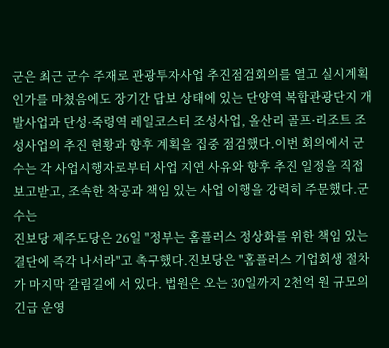군은 최근 군수 주재로 관광투자사업 추진점검회의를 열고 실시계획인가를 마쳤음에도 장기간 답보 상태에 있는 단양역 복합관광단지 개발사업과 단성·죽령역 레일코스터 조성사업, 올산리 골프·리조트 조성사업의 추진 현황과 향후 계획을 집중 점검했다.이번 회의에서 군수는 각 사업시행자로부터 사업 지연 사유와 향후 추진 일정을 직접 보고받고, 조속한 착공과 책임 있는 사업 이행을 강력히 주문했다.군수는
진보당 제주도당은 26일 "정부는 홈플러스 정상화를 위한 책임 있는 결단에 즉각 나서라"고 촉구했다.진보당은 "홈플러스 기업회생 절차가 마지막 갈림길에 서 있다. 법원은 오는 30일까지 2천억 원 규모의 긴급 운영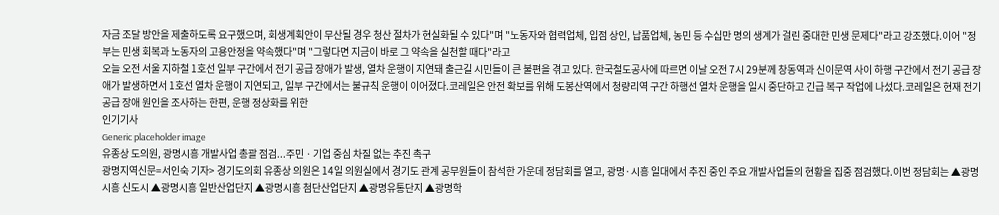자금 조달 방안을 제출하도록 요구했으며, 회생계획안이 무산될 경우 청산 절차가 현실화될 수 있다"며 "노동자와 협력업체, 입점 상인, 납품업체, 농민 등 수십만 명의 생계가 걸린 중대한 민생 문제다"라고 강조했다.이어 "정부는 민생 회복과 노동자의 고용안정을 약속했다"며 "그렇다면 지금이 바로 그 약속을 실천할 때다"라고
오늘 오전 서울 지하철 1호선 일부 구간에서 전기 공급 장애가 발생, 열차 운행이 지연돼 출근길 시민들이 큰 불편을 겪고 있다. 한국철도공사에 따르면 이날 오전 7시 29분께 창동역과 신이문역 사이 하행 구간에서 전기 공급 장애가 발생하면서 1호선 열차 운행이 지연되고, 일부 구간에서는 불규칙 운행이 이어졌다.코레일은 안전 확보를 위해 도봉산역에서 청량리역 구간 하행선 열차 운행을 일시 중단하고 긴급 복구 작업에 나섰다.코레일은 현재 전기 공급 장애 원인을 조사하는 한편, 운행 정상화를 위한
인기기사
Generic placeholder image
유종상 도의원, 광명시흥 개발사업 총괄 점검...주민ㆍ기업 중심 차질 없는 추진 촉구
광명지역신문=서인숙 기자> 경기도의회 유종상 의원은 14일 의원실에서 경기도 관계 공무원들이 참석한 가운데 정담회를 열고, 광명·시흥 일대에서 추진 중인 주요 개발사업들의 현황을 집중 점검했다.이번 정담회는 ▲광명시흥 신도시 ▲광명시흥 일반산업단지 ▲광명시흥 첨단산업단지 ▲광명유통단지 ▲광명학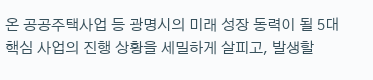온 공공주택사업 등 광명시의 미래 성장 동력이 될 5대 핵심 사업의 진행 상황을 세밀하게 살피고, 발생할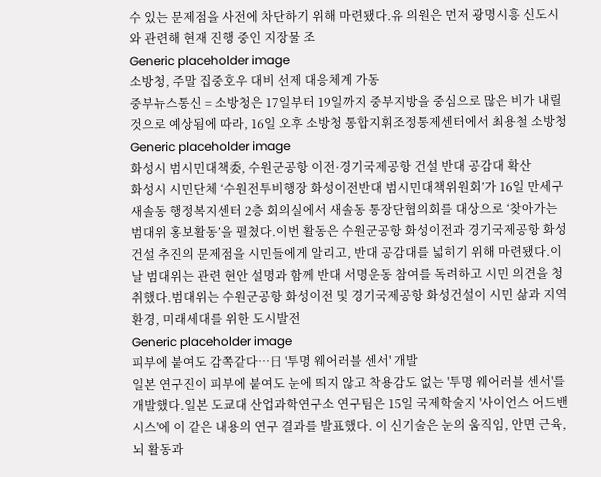수 있는 문제점을 사전에 차단하기 위해 마련됐다.유 의원은 먼저 광명시흥 신도시와 관련해 현재 진행 중인 지장물 조
Generic placeholder image
소방청, 주말 집중호우 대비 선제 대응체계 가동
중부뉴스통신 = 소방청은 17일부터 19일까지 중부지방을 중심으로 많은 비가 내릴 것으로 예상됨에 따라, 16일 오후 소방청 통합지휘조정통제센터에서 최용철 소방청
Generic placeholder image
화성시 범시민대책委, 수원군공항 이전·경기국제공항 건설 반대 공감대 확산
화성시 시민단체 ‘수원전투비행장 화성이전반대 범시민대책위원회’가 16일 만세구 새솔동 행정복지센터 2층 회의실에서 새솔동 통장단협의회를 대상으로 ‘찾아가는 범대위 홍보활동’을 펼쳤다.이번 활동은 수원군공항 화성이전과 경기국제공항 화성건설 추진의 문제점을 시민들에게 알리고, 반대 공감대를 넓히기 위해 마련됐다.이날 범대위는 관련 현안 설명과 함께 반대 서명운동 참여를 독려하고 시민 의견을 청취했다.범대위는 수원군공항 화성이전 및 경기국제공항 화성건설이 시민 삶과 지역 환경, 미래세대를 위한 도시발전
Generic placeholder image
피부에 붙여도 감쪽같다…日 '투명 웨어러블 센서' 개발
일본 연구진이 피부에 붙여도 눈에 띄지 않고 착용감도 없는 '투명 웨어러블 센서'를 개발했다.일본 도쿄대 산업과학연구소 연구팀은 15일 국제학술지 '사이언스 어드밴시스'에 이 같은 내용의 연구 결과를 발표했다. 이 신기술은 눈의 움직임, 안면 근육, 뇌 활동과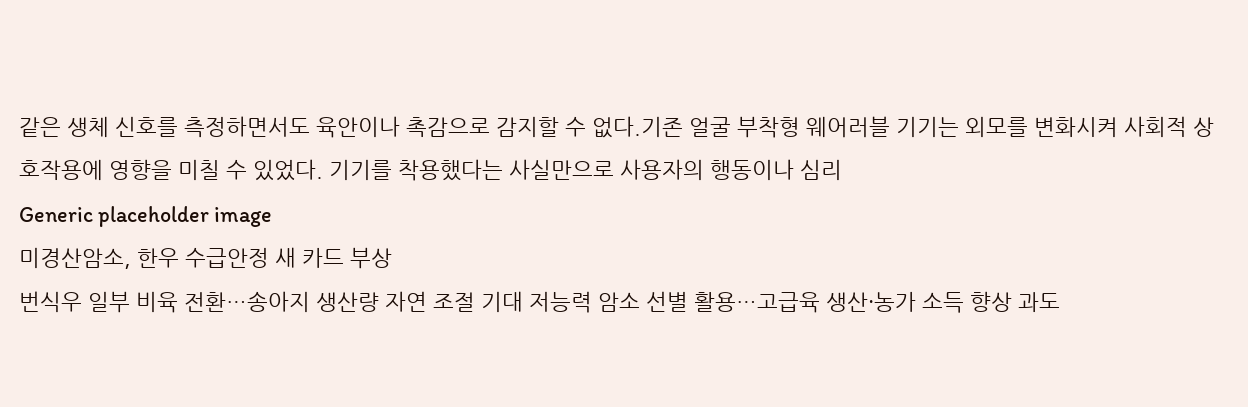같은 생체 신호를 측정하면서도 육안이나 촉감으로 감지할 수 없다.기존 얼굴 부착형 웨어러블 기기는 외모를 변화시켜 사회적 상호작용에 영향을 미칠 수 있었다. 기기를 착용했다는 사실만으로 사용자의 행동이나 심리
Generic placeholder image
미경산암소, 한우 수급안정 새 카드 부상
번식우 일부 비육 전환…송아지 생산량 자연 조절 기대 저능력 암소 선별 활용…고급육 생산·농가 소득 향상 과도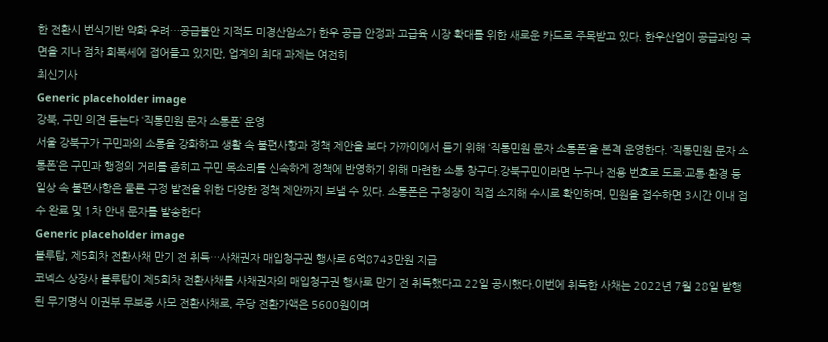한 전환시 번식기반 약화 우려…공급불안 지적도 미경산암소가 한우 공급 안정과 고급육 시장 확대를 위한 새로운 카드로 주목받고 있다. 한우산업이 공급과잉 국면을 지나 점차 회복세에 접어들고 있지만, 업계의 최대 과제는 여전히
최신기사
Generic placeholder image
강북, 구민 의견 듣는다 ‘직통민원 문자 소통폰’ 운영
서울 강북구가 구민과의 소통을 강화하고 생활 속 불편사항과 정책 제안을 보다 가까이에서 듣기 위해 ‘직통민원 문자 소통폰’을 본격 운영한다. ‘직통민원 문자 소통폰’은 구민과 행정의 거리를 좁히고 구민 목소리를 신속하게 정책에 반영하기 위해 마련한 소통 창구다.강북구민이라면 누구나 전용 번호로 도로·교통·환경 등 일상 속 불편사항은 물론 구정 발전을 위한 다양한 정책 제안까지 보낼 수 있다. 소통폰은 구청장이 직접 소지해 수시로 확인하며, 민원을 접수하면 3시간 이내 접수 완료 및 1차 안내 문자를 발송한다
Generic placeholder image
블루탑, 제5회차 전환사채 만기 전 취득…사채권자 매입청구권 행사로 6억8743만원 지급
코넥스 상장사 블루탑이 제5회차 전환사채를 사채권자의 매입청구권 행사로 만기 전 취득했다고 22일 공시했다.이번에 취득한 사채는 2022년 7월 28일 발행된 무기명식 이권부 무보증 사모 전환사채로, 주당 전환가액은 5600원이며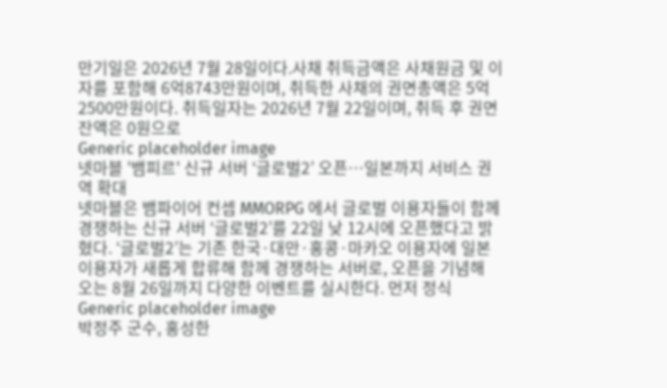만기일은 2026년 7월 28일이다.사채 취득금액은 사채원금 및 이자를 포함해 6억8743만원이며, 취득한 사채의 권면총액은 5억2500만원이다. 취득일자는 2026년 7월 22일이며, 취득 후 권면잔액은 0원으로
Generic placeholder image
넷마블 '뱀피르' 신규 서버 ‘글로벌2’ 오픈…일본까지 서비스 권역 확대
넷마블은 뱀파이어 컨셉 MMORPG 에서 글로벌 이용자들이 함께 경쟁하는 신규 서버 ‘글로벌2’를 22일 낮 12시에 오픈했다고 밝혔다. ‘글로벌2’는 기존 한국·대만·홍콩·마카오 이용자에 일본 이용자가 새롭게 합류해 함께 경쟁하는 서버로, 오픈을 기념해 오는 8월 26일까지 다양한 이벤트를 실시한다. 먼저 정식
Generic placeholder image
박정주 군수, 홍성한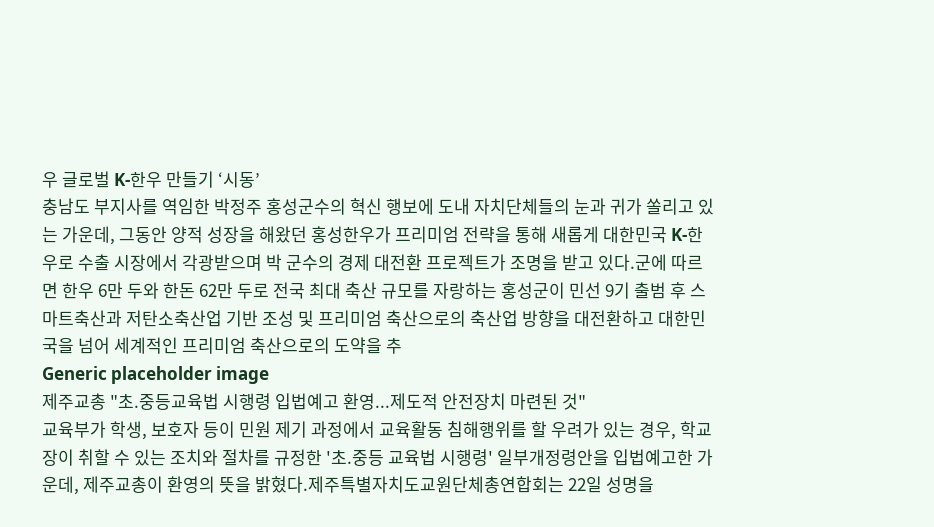우 글로벌 K-한우 만들기 ‘시동’
충남도 부지사를 역임한 박정주 홍성군수의 혁신 행보에 도내 자치단체들의 눈과 귀가 쏠리고 있는 가운데, 그동안 양적 성장을 해왔던 홍성한우가 프리미엄 전략을 통해 새롭게 대한민국 K-한우로 수출 시장에서 각광받으며 박 군수의 경제 대전환 프로젝트가 조명을 받고 있다.군에 따르면 한우 6만 두와 한돈 62만 두로 전국 최대 축산 규모를 자랑하는 홍성군이 민선 9기 출범 후 스마트축산과 저탄소축산업 기반 조성 및 프리미엄 축산으로의 축산업 방향을 대전환하고 대한민국을 넘어 세계적인 프리미엄 축산으로의 도약을 추
Generic placeholder image
제주교총 "초.중등교육법 시행령 입법예고 환영...제도적 안전장치 마련된 것"
교육부가 학생, 보호자 등이 민원 제기 과정에서 교육활동 침해행위를 할 우려가 있는 경우, 학교장이 취할 수 있는 조치와 절차를 규정한 '초.중등 교육법 시행령' 일부개정령안을 입법예고한 가운데, 제주교총이 환영의 뜻을 밝혔다.제주특별자치도교원단체총연합회는 22일 성명을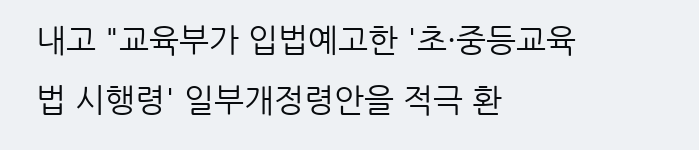내고 "교육부가 입법예고한 '초·중등교육법 시행령' 일부개정령안을 적극 환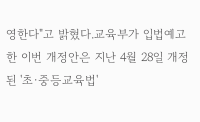영한다"고 밝혔다.교육부가 입법예고한 이번 개정안은 지난 4월 28일 개정된 '초·중등교육법'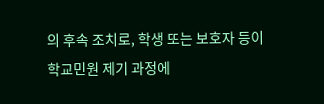의 후속 조치로, 학생 또는 보호자 등이 학교민원 제기 과정에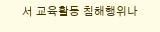서 교육활동 침해행위나